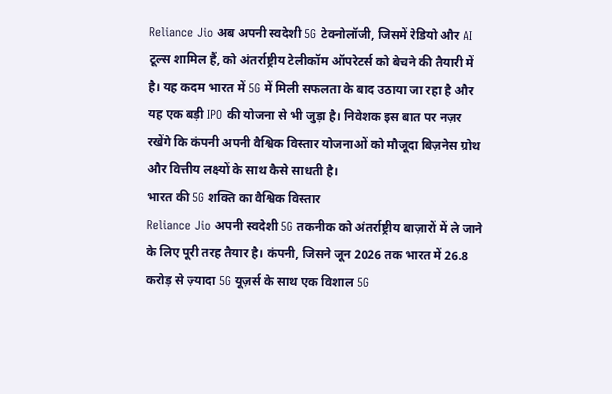Reliance Jio अब अपनी स्वदेशी 5G टेक्नोलॉजी, जिसमें रेडियो और AI टूल्स शामिल हैं, को अंतर्राष्ट्रीय टेलीकॉम ऑपरेटर्स को बेचने की तैयारी में है। यह कदम भारत में 5G में मिली सफलता के बाद उठाया जा रहा है और यह एक बड़ी IPO की योजना से भी जुड़ा है। निवेशक इस बात पर नज़र रखेंगे कि कंपनी अपनी वैश्विक विस्तार योजनाओं को मौजूदा बिज़नेस ग्रोथ और वित्तीय लक्ष्यों के साथ कैसे साधती है।
भारत की 5G शक्ति का वैश्विक विस्तार
Reliance Jio अपनी स्वदेशी 5G तकनीक को अंतर्राष्ट्रीय बाज़ारों में ले जाने के लिए पूरी तरह तैयार है। कंपनी, जिसने जून 2026 तक भारत में 26.8 करोड़ से ज़्यादा 5G यूज़र्स के साथ एक विशाल 5G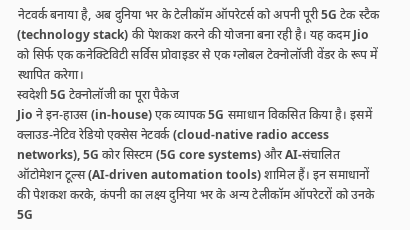नेटवर्क बनाया है, अब दुनिया भर के टेलीकॉम ऑपरेटर्स को अपनी पूरी 5G टेक स्टैक (technology stack) की पेशकश करने की योजना बना रही है। यह कदम Jio को सिर्फ एक कनेक्टिविटी सर्विस प्रोवाइडर से एक ग्लोबल टेक्नोलॉजी वेंडर के रूप में स्थापित करेगा।
स्वदेशी 5G टेक्नोलॉजी का पूरा पैकेज
Jio ने इन-हाउस (in-house) एक व्यापक 5G समाधान विकसित किया है। इसमें क्लाउड-नेटिव रेडियो एक्सेस नेटवर्क (cloud-native radio access networks), 5G कोर सिस्टम (5G core systems) और AI-संचालित ऑटोमेशन टूल्स (AI-driven automation tools) शामिल हैं। इन समाधानों की पेशकश करके, कंपनी का लक्ष्य दुनिया भर के अन्य टेलीकॉम ऑपरेटरों को उनके 5G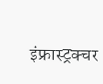इंफ्रास्ट्रक्चर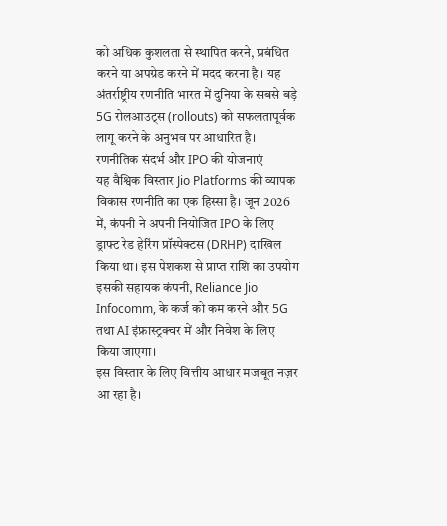को अधिक कुशलता से स्थापित करने, प्रबंधित करने या अपग्रेड करने में मदद करना है। यह अंतर्राष्ट्रीय रणनीति भारत में दुनिया के सबसे बड़े 5G रोलआउट्स (rollouts) को सफलतापूर्वक लागू करने के अनुभव पर आधारित है।
रणनीतिक संदर्भ और IPO की योजनाएं
यह वैश्विक विस्तार Jio Platforms की व्यापक विकास रणनीति का एक हिस्सा है। जून 2026 में, कंपनी ने अपनी नियोजित IPO के लिए ड्राफ्ट रेड हेरिंग प्रॉस्पेक्टस (DRHP) दाखिल किया था। इस पेशकश से प्राप्त राशि का उपयोग इसकी सहायक कंपनी, Reliance Jio Infocomm, के कर्ज को कम करने और 5G तथा AI इंफ्रास्ट्रक्चर में और निवेश के लिए किया जाएगा।
इस विस्तार के लिए वित्तीय आधार मजबूत नज़र आ रहा है।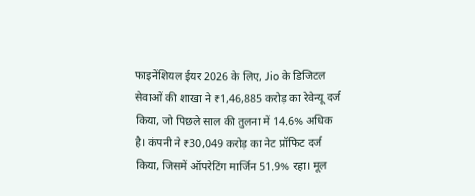फाइनेंशियल ईयर 2026 के लिए, Jio के डिजिटल सेवाओं की शाखा ने ₹1,46,885 करोड़ का रेवेन्यू दर्ज किया, जो पिछले साल की तुलना में 14.6% अधिक है। कंपनी ने ₹30,049 करोड़ का नेट प्रॉफिट दर्ज किया, जिसमें ऑपरेटिंग मार्जिन 51.9% रहा। मूल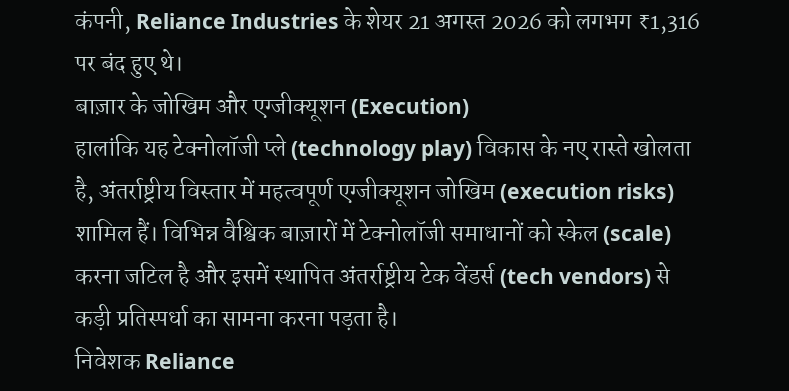कंपनी, Reliance Industries के शेयर 21 अगस्त 2026 को लगभग ₹1,316 पर बंद हुए थे।
बाज़ार के जोखिम और एग्जीक्यूशन (Execution)
हालांकि यह टेक्नोलॉजी प्ले (technology play) विकास के नए रास्ते खोलता है, अंतर्राष्ट्रीय विस्तार में महत्वपूर्ण एग्जीक्यूशन जोखिम (execution risks) शामिल हैं। विभिन्न वैश्विक बाज़ारों में टेक्नोलॉजी समाधानों को स्केल (scale) करना जटिल है और इसमें स्थापित अंतर्राष्ट्रीय टेक वेंडर्स (tech vendors) से कड़ी प्रतिस्पर्धा का सामना करना पड़ता है।
निवेशक Reliance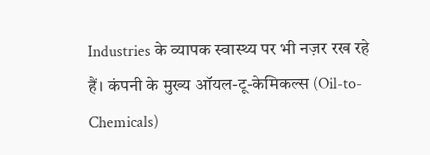Industries के व्यापक स्वास्थ्य पर भी नज़र रख रहे हैं। कंपनी के मुख्य ऑयल-टू-केमिकल्स (Oil-to-Chemicals)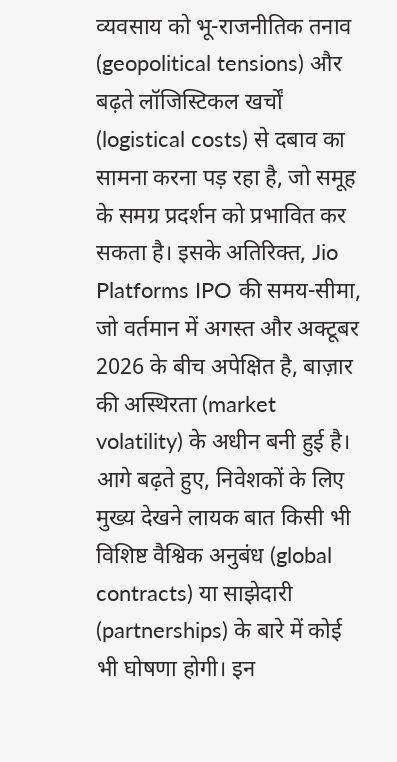व्यवसाय को भू-राजनीतिक तनाव (geopolitical tensions) और बढ़ते लॉजिस्टिकल खर्चों (logistical costs) से दबाव का सामना करना पड़ रहा है, जो समूह के समग्र प्रदर्शन को प्रभावित कर सकता है। इसके अतिरिक्त, Jio Platforms IPO की समय-सीमा, जो वर्तमान में अगस्त और अक्टूबर 2026 के बीच अपेक्षित है, बाज़ार की अस्थिरता (market volatility) के अधीन बनी हुई है।
आगे बढ़ते हुए, निवेशकों के लिए मुख्य देखने लायक बात किसी भी विशिष्ट वैश्विक अनुबंध (global contracts) या साझेदारी (partnerships) के बारे में कोई भी घोषणा होगी। इन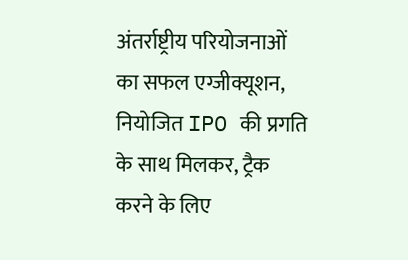अंतर्राष्ट्रीय परियोजनाओं का सफल एग्जीक्यूशन, नियोजित IPO की प्रगति के साथ मिलकर, ट्रैक करने के लिए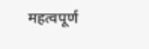महत्वपूर्ण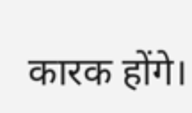कारक होंगे।